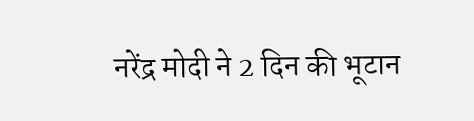नरेंद्र मोदी ने 2 दिन की भूटान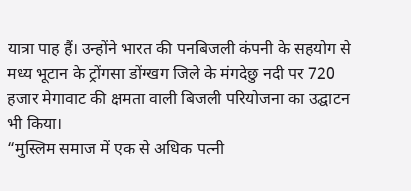यात्रा पाह हैं। उन्होंने भारत की पनबिजली कंपनी के सहयोग से मध्य भूटान के ट्रोंगसा डोंग्खग जिले के मंगदेछु नदी पर 720 हजार मेगावाट की क्षमता वाली बिजली परियोजना का उद्घाटन भी किया।
“मुस्लिम समाज में एक से अधिक पत्नी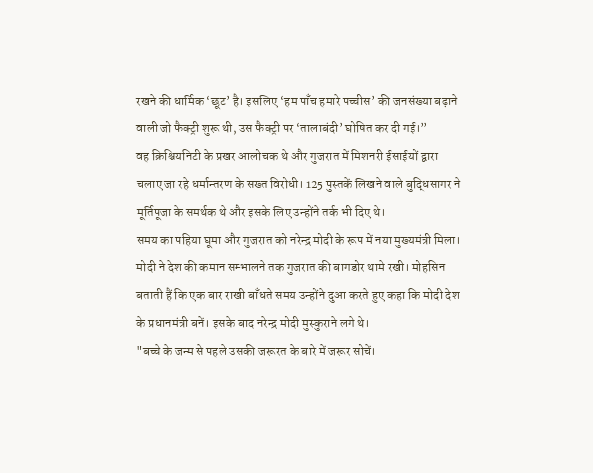रखने की धार्मिक ‘छूट’ है। इसलिए ‘हम पाँच हमारे पच्चीस’ की जनसंख्या बढ़ाने वाली जो फैक्ट्री शुरू थी, उस फैक्ट्री पर ‘तालाबंदी’ घोषित कर दी गई।”
वह क्रिश्चियनिटी के प्रखर आलोचक थे और गुजरात में मिशनरी ईसाईयों द्वारा चलाए जा रहे धर्मान्तरण के सख्त विरोधी। 125 पुस्तकें लिखने वाले बुद्धिसागर ने मूर्तिपूजा के समर्थक थे और इसके लिए उन्होंने तर्क भी दिए थे।
समय का पहिया घूमा और गुजरात को नरेन्द्र मोदी के रूप में नया मुख्यमंत्री मिला। मोदी ने देश की कमान सम्भालने तक गुजरात की बागडोर थामे रखी। मोहसिन बताती हैं कि एक बार राखी बाँधते समय उन्होंने दुआ करते हुए कहा कि मोदी देश के प्रधानमंत्री बनें। इसके बाद नरेन्द्र मोदी मुस्कुराने लगे थे।
"बच्चे के जन्म से पहले उसकी जरूरत के बारे में जरूर सोचें।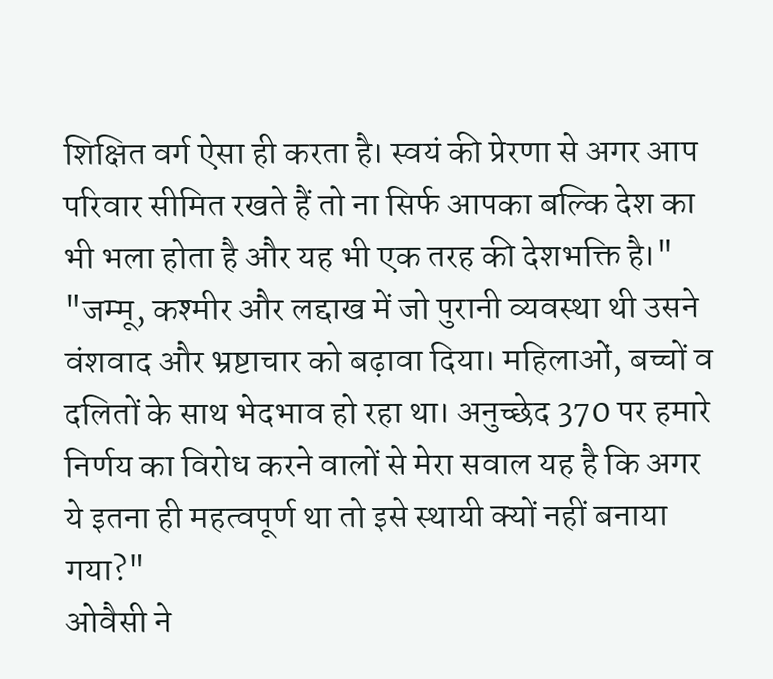शिक्षित वर्ग ऐसा ही करता है। स्वयं की प्रेरणा से अगर आप परिवार सीमित रखते हैं तो ना सिर्फ आपका बल्कि देश का भी भला होता है और यह भी एक तरह की देशभक्ति है।"
"जम्मू, कश्मीर और लद्दाख में जो पुरानी व्यवस्था थी उसने वंशवाद और भ्रष्टाचार को बढ़ावा दिया। महिलाओं, बच्चों व दलितों के साथ भेदभाव हो रहा था। अनुच्छेद 370 पर हमारे निर्णय का विरोध करने वालों से मेरा सवाल यह है कि अगर ये इतना ही महत्वपूर्ण था तो इसे स्थायी क्यों नहीं बनाया गया?"
ओवैसी ने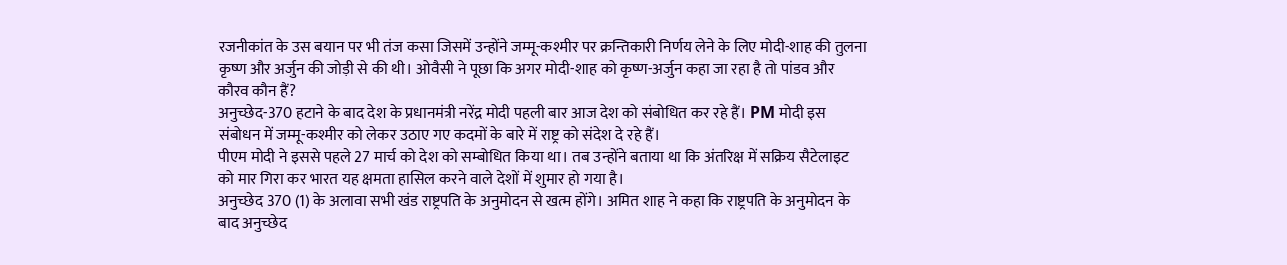रजनीकांत के उस बयान पर भी तंज कसा जिसमें उन्होंने जम्मू-कश्मीर पर क्रन्तिकारी निर्णय लेने के लिए मोदी-शाह की तुलना कृष्ण और अर्जुन की जोड़ी से की थी। ओवैसी ने पूछा कि अगर मोदी-शाह को कृष्ण-अर्जुन कहा जा रहा है तो पांडव और कौरव कौन हैं?
अनुच्छेद-370 हटाने के बाद देश के प्रधानमंत्री नरेंद्र मोदी पहली बार आज देश को संबोधित कर रहे हैं। PM मोदी इस संबोधन में जम्मू-कश्मीर को लेकर उठाए गए कदमों के बारे में राष्ट्र को संदेश दे रहे हैं।
पीएम मोदी ने इससे पहले 27 मार्च को देश को सम्बोधित किया था। तब उन्होंने बताया था कि अंतरिक्ष में सक्रिय सैटेलाइट को मार गिरा कर भारत यह क्षमता हासिल करने वाले देशों में शुमार हो गया है।
अनुच्छेद 370 (1) के अलावा सभी खंड राष्ट्रपति के अनुमोदन से खत्म होंगे। अमित शाह ने कहा कि राष्ट्रपति के अनुमोदन के बाद अनुच्छेद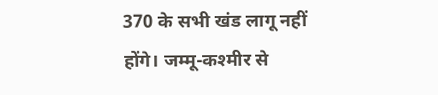370 के सभी खंड लागू नहीं होंगे। जम्मू-कश्मीर से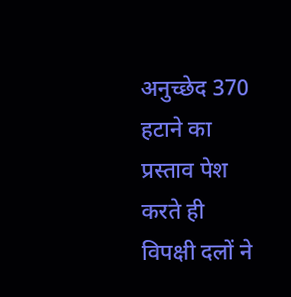अनुच्छेद 370 हटाने का प्रस्ताव पेश करते ही विपक्षी दलों ने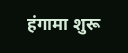हंगामा शुरू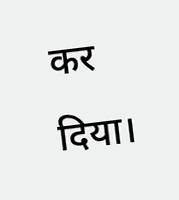कर दिया।